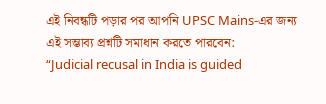এই নিবন্ধটি পড়ার পর আপনি UPSC Mains-এর জন্য এই সম্ভাব্য প্রশ্নটি সমাধান করতে পারবেন:
“Judicial recusal in India is guided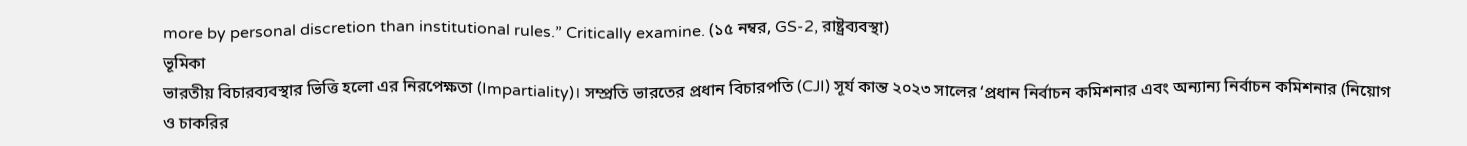more by personal discretion than institutional rules.” Critically examine. (১৫ নম্বর, GS-2, রাষ্ট্রব্যবস্থা)
ভূমিকা
ভারতীয় বিচারব্যবস্থার ভিত্তি হলো এর নিরপেক্ষতা (Impartiality)। সম্প্রতি ভারতের প্রধান বিচারপতি (CJI) সূর্য কান্ত ২০২৩ সালের ‘প্রধান নির্বাচন কমিশনার এবং অন্যান্য নির্বাচন কমিশনার (নিয়োগ ও চাকরির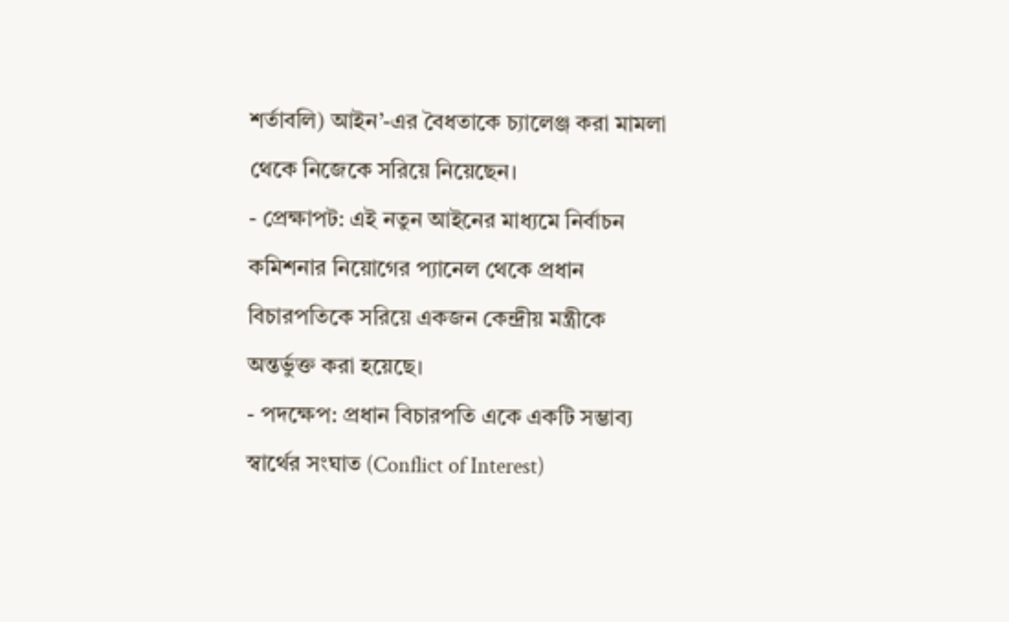শর্তাবলি) আইন’-এর বৈধতাকে চ্যালেঞ্জ করা মামলা থেকে নিজেকে সরিয়ে নিয়েছেন।
- প্রেক্ষাপট: এই নতুন আইনের মাধ্যমে নির্বাচন কমিশনার নিয়োগের প্যানেল থেকে প্রধান বিচারপতিকে সরিয়ে একজন কেন্দ্রীয় মন্ত্রীকে অন্তর্ভুক্ত করা হয়েছে।
- পদক্ষেপ: প্রধান বিচারপতি একে একটি সম্ভাব্য স্বার্থের সংঘাত (Conflict of Interest)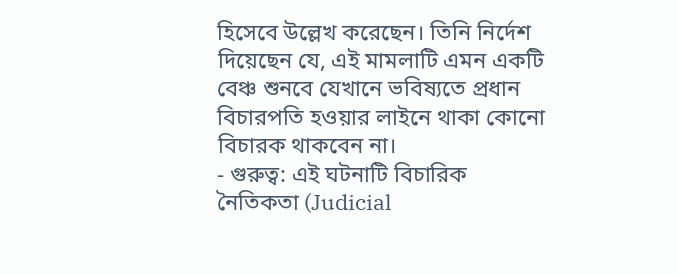হিসেবে উল্লেখ করেছেন। তিনি নির্দেশ দিয়েছেন যে, এই মামলাটি এমন একটি বেঞ্চ শুনবে যেখানে ভবিষ্যতে প্রধান বিচারপতি হওয়ার লাইনে থাকা কোনো বিচারক থাকবেন না।
- গুরুত্ব: এই ঘটনাটি বিচারিক নৈতিকতা (Judicial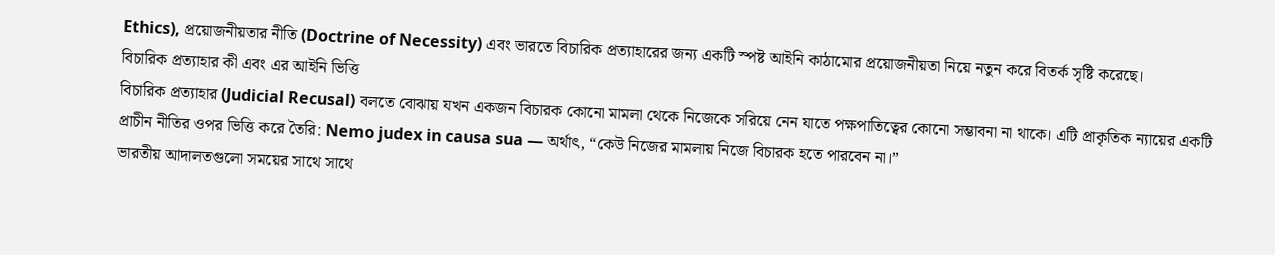Ethics), প্রয়োজনীয়তার নীতি (Doctrine of Necessity) এবং ভারতে বিচারিক প্রত্যাহারের জন্য একটি স্পষ্ট আইনি কাঠামোর প্রয়োজনীয়তা নিয়ে নতুন করে বিতর্ক সৃষ্টি করেছে।
বিচারিক প্রত্যাহার কী এবং এর আইনি ভিত্তি
বিচারিক প্রত্যাহার (Judicial Recusal) বলতে বোঝায় যখন একজন বিচারক কোনো মামলা থেকে নিজেকে সরিয়ে নেন যাতে পক্ষপাতিত্বের কোনো সম্ভাবনা না থাকে। এটি প্রাকৃতিক ন্যায়ের একটি প্রাচীন নীতির ওপর ভিত্তি করে তৈরি: Nemo judex in causa sua — অর্থাৎ, “কেউ নিজের মামলায় নিজে বিচারক হতে পারবেন না।”
ভারতীয় আদালতগুলো সময়ের সাথে সাথে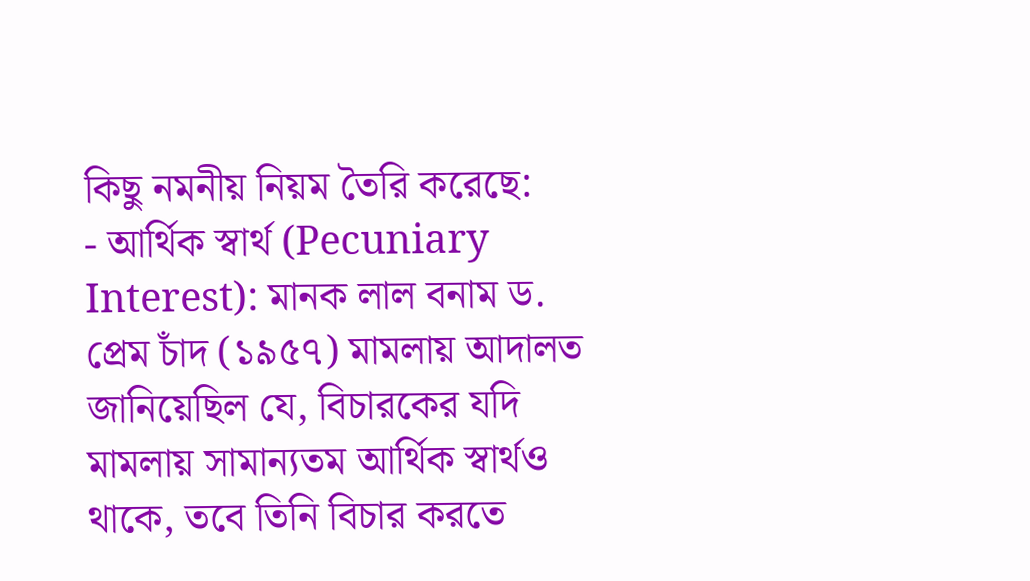কিছু নমনীয় নিয়ম তৈরি করেছে:
- আর্থিক স্বার্থ (Pecuniary Interest): মানক লাল বনাম ড. প্রেম চাঁদ (১৯৫৭) মামলায় আদালত জানিয়েছিল যে, বিচারকের যদি মামলায় সামান্যতম আর্থিক স্বার্থও থাকে, তবে তিনি বিচার করতে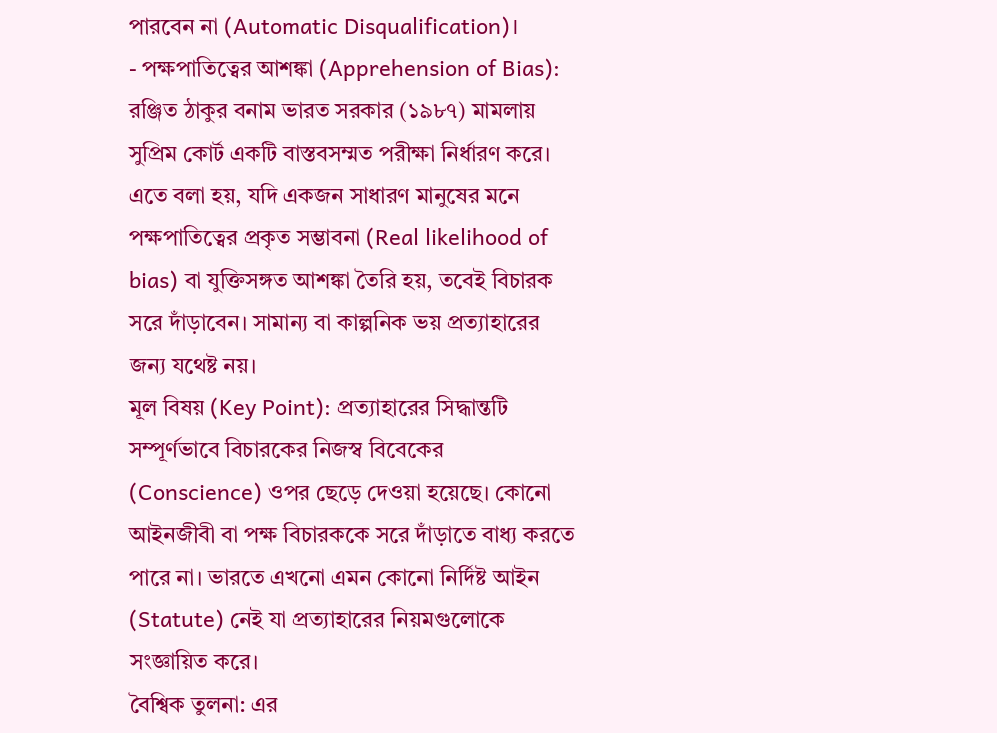পারবেন না (Automatic Disqualification)।
- পক্ষপাতিত্বের আশঙ্কা (Apprehension of Bias): রঞ্জিত ঠাকুর বনাম ভারত সরকার (১৯৮৭) মামলায় সুপ্রিম কোর্ট একটি বাস্তবসম্মত পরীক্ষা নির্ধারণ করে। এতে বলা হয়, যদি একজন সাধারণ মানুষের মনে পক্ষপাতিত্বের প্রকৃত সম্ভাবনা (Real likelihood of bias) বা যুক্তিসঙ্গত আশঙ্কা তৈরি হয়, তবেই বিচারক সরে দাঁড়াবেন। সামান্য বা কাল্পনিক ভয় প্রত্যাহারের জন্য যথেষ্ট নয়।
মূল বিষয় (Key Point): প্রত্যাহারের সিদ্ধান্তটি সম্পূর্ণভাবে বিচারকের নিজস্ব বিবেকের (Conscience) ওপর ছেড়ে দেওয়া হয়েছে। কোনো আইনজীবী বা পক্ষ বিচারককে সরে দাঁড়াতে বাধ্য করতে পারে না। ভারতে এখনো এমন কোনো নির্দিষ্ট আইন (Statute) নেই যা প্রত্যাহারের নিয়মগুলোকে সংজ্ঞায়িত করে।
বৈশ্বিক তুলনা: এর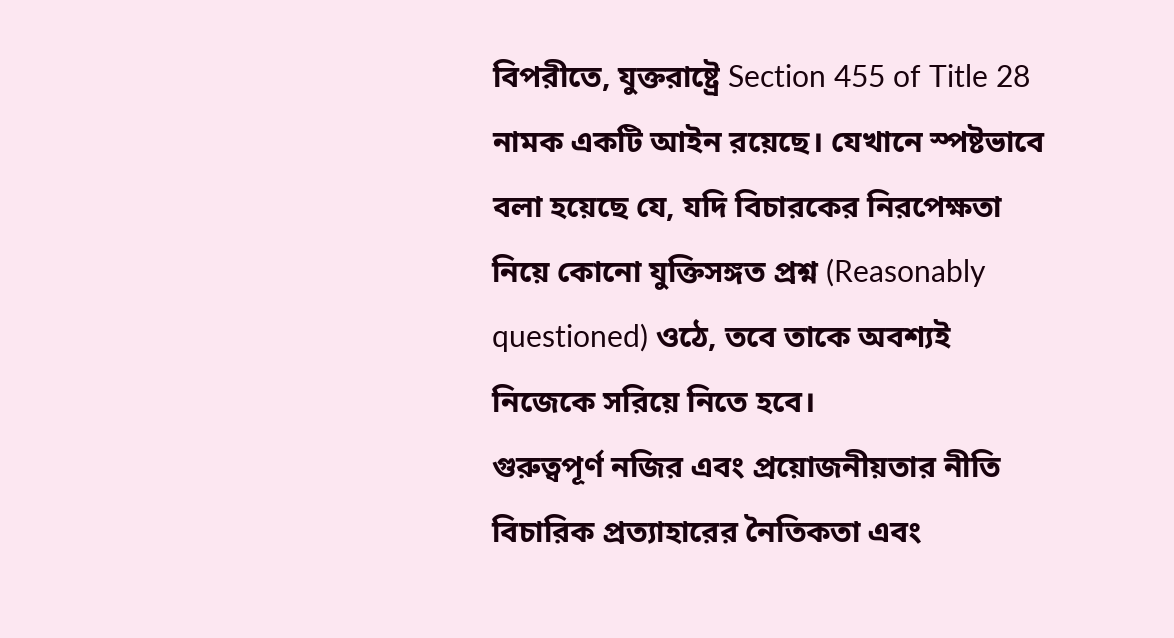বিপরীতে, যুক্তরাষ্ট্রে Section 455 of Title 28 নামক একটি আইন রয়েছে। যেখানে স্পষ্টভাবে বলা হয়েছে যে, যদি বিচারকের নিরপেক্ষতা নিয়ে কোনো যুক্তিসঙ্গত প্রশ্ন (Reasonably questioned) ওঠে, তবে তাকে অবশ্যই নিজেকে সরিয়ে নিতে হবে।
গুরুত্বপূর্ণ নজির এবং প্রয়োজনীয়তার নীতি
বিচারিক প্রত্যাহারের নৈতিকতা এবং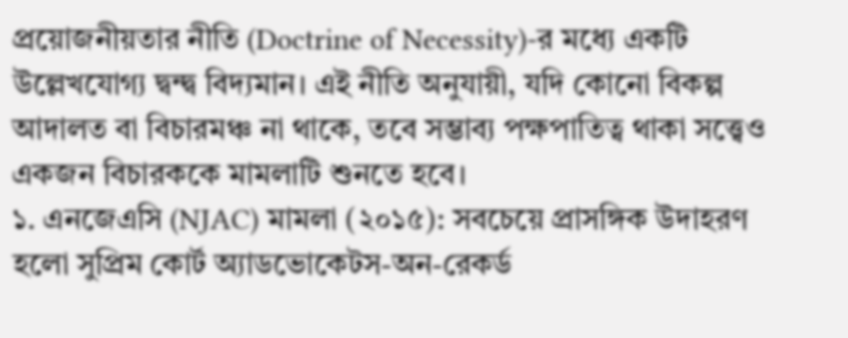প্রয়োজনীয়তার নীতি (Doctrine of Necessity)-র মধ্যে একটি উল্লেখযোগ্য দ্বন্দ্ব বিদ্যমান। এই নীতি অনুযায়ী, যদি কোনো বিকল্প আদালত বা বিচারমঞ্চ না থাকে, তবে সম্ভাব্য পক্ষপাতিত্ব থাকা সত্ত্বেও একজন বিচারককে মামলাটি শুনতে হবে।
১. এনজেএসি (NJAC) মামলা (২০১৫): সবচেয়ে প্রাসঙ্গিক উদাহরণ হলো সুপ্রিম কোর্ট অ্যাডভোকেটস-অন-রেকর্ড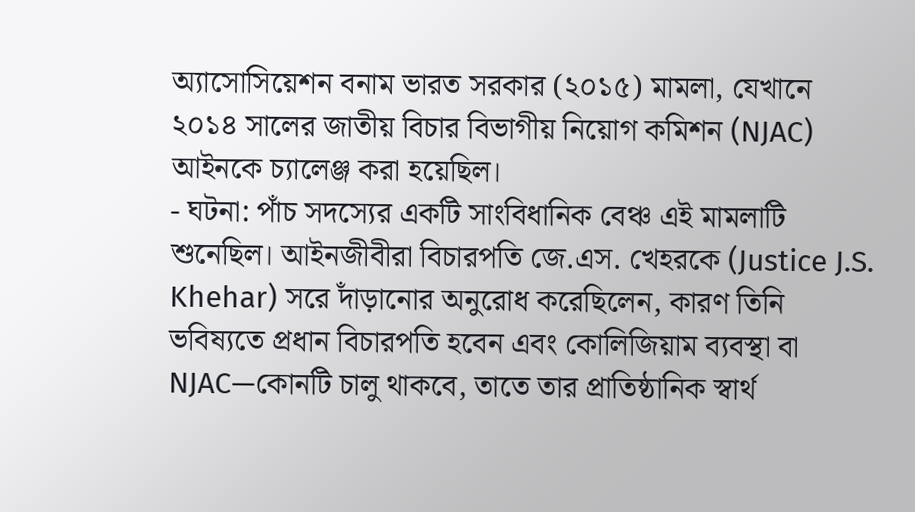অ্যাসোসিয়েশন বনাম ভারত সরকার (২০১৫) মামলা, যেখানে ২০১৪ সালের জাতীয় বিচার বিভাগীয় নিয়োগ কমিশন (NJAC) আইনকে চ্যালেঞ্জ করা হয়েছিল।
- ঘটনা: পাঁচ সদস্যের একটি সাংবিধানিক বেঞ্চ এই মামলাটি শুনেছিল। আইনজীবীরা বিচারপতি জে.এস. খেহরকে (Justice J.S. Khehar) সরে দাঁড়ানোর অনুরোধ করেছিলেন, কারণ তিনি ভবিষ্যতে প্রধান বিচারপতি হবেন এবং কোলিজিয়াম ব্যবস্থা বা NJAC—কোনটি চালু থাকবে, তাতে তার প্রাতিষ্ঠানিক স্বার্থ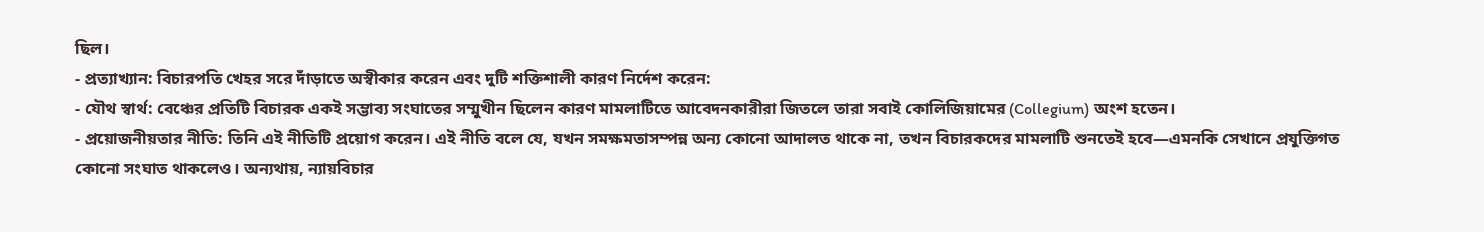ছিল।
- প্রত্যাখ্যান: বিচারপতি খেহর সরে দাঁড়াতে অস্বীকার করেন এবং দুটি শক্তিশালী কারণ নির্দেশ করেন:
- যৌথ স্বার্থ: বেঞ্চের প্রতিটি বিচারক একই সম্ভাব্য সংঘাতের সম্মুখীন ছিলেন কারণ মামলাটিতে আবেদনকারীরা জিতলে তারা সবাই কোলিজিয়ামের (Collegium) অংশ হতেন।
- প্রয়োজনীয়তার নীতি: তিনি এই নীতিটি প্রয়োগ করেন। এই নীতি বলে যে, যখন সমক্ষমতাসম্পন্ন অন্য কোনো আদালত থাকে না, তখন বিচারকদের মামলাটি শুনতেই হবে—এমনকি সেখানে প্রযুক্তিগত কোনো সংঘাত থাকলেও। অন্যথায়, ন্যায়বিচার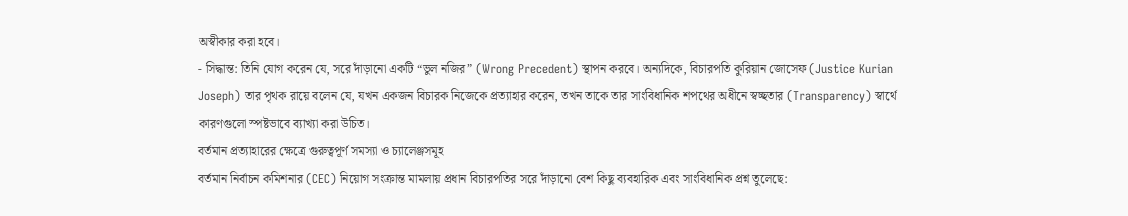অস্বীকার করা হবে।
- সিদ্ধান্ত: তিনি যোগ করেন যে, সরে দাঁড়ানো একটি “ভুল নজির” (Wrong Precedent) স্থাপন করবে। অন্যদিকে, বিচারপতি কুরিয়ান জোসেফ (Justice Kurian Joseph) তার পৃথক রায়ে বলেন যে, যখন একজন বিচারক নিজেকে প্রত্যাহার করেন, তখন তাকে তার সাংবিধানিক শপথের অধীনে স্বচ্ছতার (Transparency) স্বার্থে কারণগুলো স্পষ্টভাবে ব্যাখ্যা করা উচিত।
বর্তমান প্রত্যাহারের ক্ষেত্রে গুরুত্বপূর্ণ সমস্যা ও চ্যালেঞ্জসমূহ
বর্তমান নির্বাচন কমিশনার (CEC) নিয়োগ সংক্রান্ত মামলায় প্রধান বিচারপতির সরে দাঁড়ানো বেশ কিছু ব্যবহারিক এবং সাংবিধানিক প্রশ্ন তুলেছে: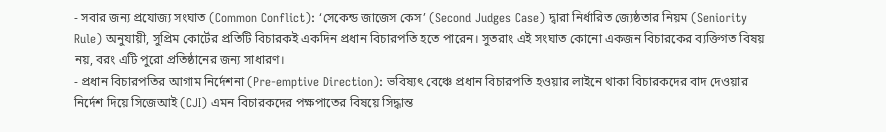- সবার জন্য প্রযোজ্য সংঘাত (Common Conflict): ‘সেকেন্ড জাজেস কেস’ (Second Judges Case) দ্বারা নির্ধারিত জ্যেষ্ঠতার নিয়ম (Seniority Rule) অনুযায়ী, সুপ্রিম কোর্টের প্রতিটি বিচারকই একদিন প্রধান বিচারপতি হতে পারেন। সুতরাং এই সংঘাত কোনো একজন বিচারকের ব্যক্তিগত বিষয় নয়, বরং এটি পুরো প্রতিষ্ঠানের জন্য সাধারণ।
- প্রধান বিচারপতির আগাম নির্দেশনা (Pre-emptive Direction): ভবিষ্যৎ বেঞ্চে প্রধান বিচারপতি হওয়ার লাইনে থাকা বিচারকদের বাদ দেওয়ার নির্দেশ দিয়ে সিজেআই (CJI) এমন বিচারকদের পক্ষপাতের বিষয়ে সিদ্ধান্ত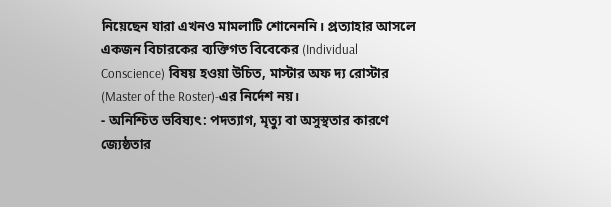নিয়েছেন যারা এখনও মামলাটি শোনেননি। প্রত্যাহার আসলে একজন বিচারকের ব্যক্তিগত বিবেকের (Individual Conscience) বিষয় হওয়া উচিত, মাস্টার অফ দ্য রোস্টার (Master of the Roster)-এর নির্দেশ নয়।
- অনিশ্চিত ভবিষ্যৎ: পদত্যাগ, মৃত্যু বা অসুস্থতার কারণে জ্যেষ্ঠতার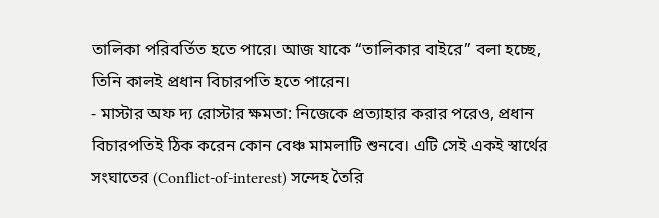তালিকা পরিবর্তিত হতে পারে। আজ যাকে “তালিকার বাইরে” বলা হচ্ছে, তিনি কালই প্রধান বিচারপতি হতে পারেন।
- মাস্টার অফ দ্য রোস্টার ক্ষমতা: নিজেকে প্রত্যাহার করার পরেও, প্রধান বিচারপতিই ঠিক করেন কোন বেঞ্চ মামলাটি শুনবে। এটি সেই একই স্বার্থের সংঘাতের (Conflict-of-interest) সন্দেহ তৈরি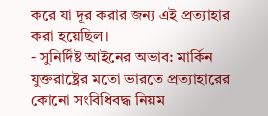করে যা দূর করার জন্য এই প্রত্যাহার করা হয়েছিল।
- সুনির্দিষ্ট আইনের অভাব: মার্কিন যুক্তরাষ্ট্রের মতো ভারতে প্রত্যাহারের কোনো সংবিধিবদ্ধ নিয়ম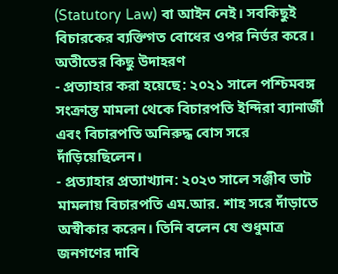(Statutory Law) বা আইন নেই। সবকিছুই বিচারকের ব্যক্তিগত বোধের ওপর নির্ভর করে।
অতীতের কিছু উদাহরণ
- প্রত্যাহার করা হয়েছে: ২০২১ সালে পশ্চিমবঙ্গ সংক্রান্ত মামলা থেকে বিচারপতি ইন্দিরা ব্যানার্জী এবং বিচারপতি অনিরুদ্ধ বোস সরে দাঁড়িয়েছিলেন।
- প্রত্যাহার প্রত্যাখ্যান: ২০২৩ সালে সঞ্জীব ভাট মামলায় বিচারপতি এম.আর. শাহ সরে দাঁড়াতে অস্বীকার করেন। তিনি বলেন যে শুধুমাত্র জনগণের দাবি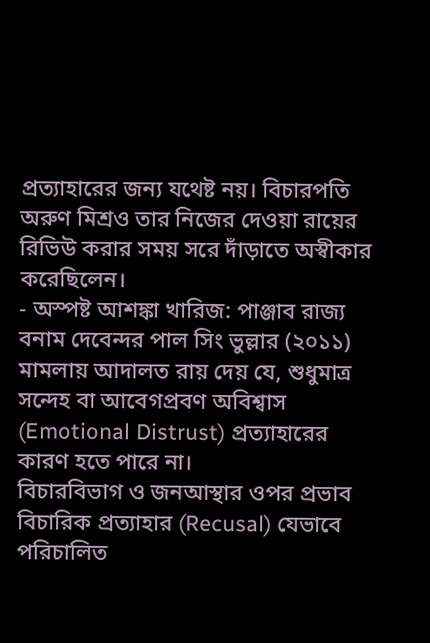প্রত্যাহারের জন্য যথেষ্ট নয়। বিচারপতি অরুণ মিশ্রও তার নিজের দেওয়া রায়ের রিভিউ করার সময় সরে দাঁড়াতে অস্বীকার করেছিলেন।
- অস্পষ্ট আশঙ্কা খারিজ: পাঞ্জাব রাজ্য বনাম দেবেন্দর পাল সিং ভুল্লার (২০১১) মামলায় আদালত রায় দেয় যে, শুধুমাত্র সন্দেহ বা আবেগপ্রবণ অবিশ্বাস (Emotional Distrust) প্রত্যাহারের কারণ হতে পারে না।
বিচারবিভাগ ও জনআস্থার ওপর প্রভাব
বিচারিক প্রত্যাহার (Recusal) যেভাবে পরিচালিত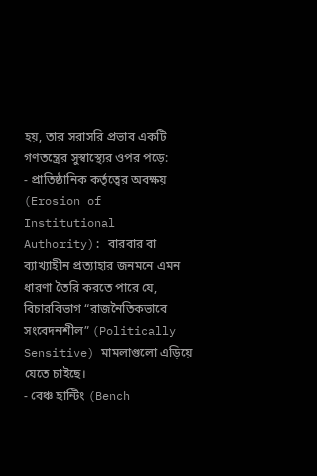হয়, তার সরাসরি প্রভাব একটি গণতন্ত্রের সুস্বাস্থ্যের ওপর পড়ে:
- প্রাতিষ্ঠানিক কর্তৃত্বের অবক্ষয় (Erosion of Institutional Authority): বারবার বা ব্যাখ্যাহীন প্রত্যাহার জনমনে এমন ধারণা তৈরি করতে পারে যে, বিচারবিভাগ “রাজনৈতিকভাবে সংবেদনশীল” (Politically Sensitive) মামলাগুলো এড়িয়ে যেতে চাইছে।
- বেঞ্চ হান্টিং (Bench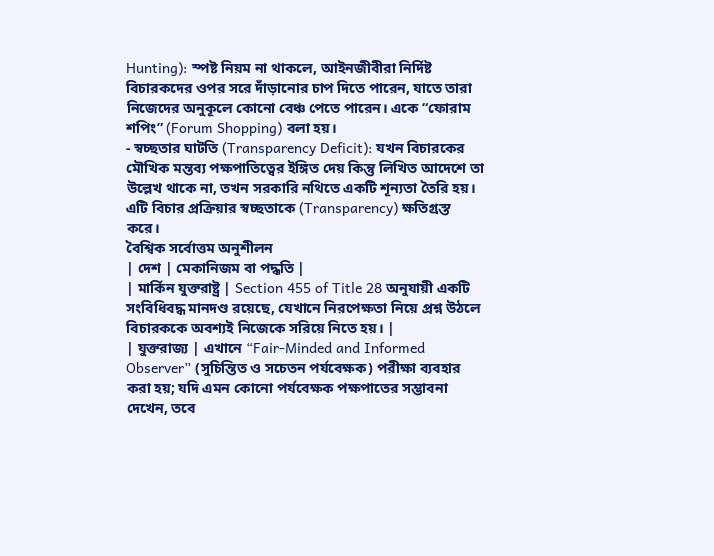Hunting): স্পষ্ট নিয়ম না থাকলে, আইনজীবীরা নির্দিষ্ট বিচারকদের ওপর সরে দাঁড়ানোর চাপ দিতে পারেন, যাতে তারা নিজেদের অনুকূলে কোনো বেঞ্চ পেতে পারেন। একে “ফোরাম শপিং” (Forum Shopping) বলা হয়।
- স্বচ্ছতার ঘাটতি (Transparency Deficit): যখন বিচারকের মৌখিক মন্তব্য পক্ষপাতিত্বের ইঙ্গিত দেয় কিন্তু লিখিত আদেশে তা উল্লেখ থাকে না, তখন সরকারি নথিতে একটি শূন্যতা তৈরি হয়। এটি বিচার প্রক্রিয়ার স্বচ্ছতাকে (Transparency) ক্ষতিগ্রস্ত করে।
বৈশ্বিক সর্বোত্তম অনুশীলন
| দেশ | মেকানিজম বা পদ্ধতি |
| মার্কিন যুক্তরাষ্ট্র | Section 455 of Title 28 অনুযায়ী একটি সংবিধিবদ্ধ মানদণ্ড রয়েছে, যেখানে নিরপেক্ষতা নিয়ে প্রশ্ন উঠলে বিচারককে অবশ্যই নিজেকে সরিয়ে নিতে হয়। |
| যুক্তরাজ্য | এখানে “Fair-Minded and Informed Observer” (সুচিন্তিত ও সচেতন পর্যবেক্ষক) পরীক্ষা ব্যবহার করা হয়; যদি এমন কোনো পর্যবেক্ষক পক্ষপাতের সম্ভাবনা দেখেন, তবে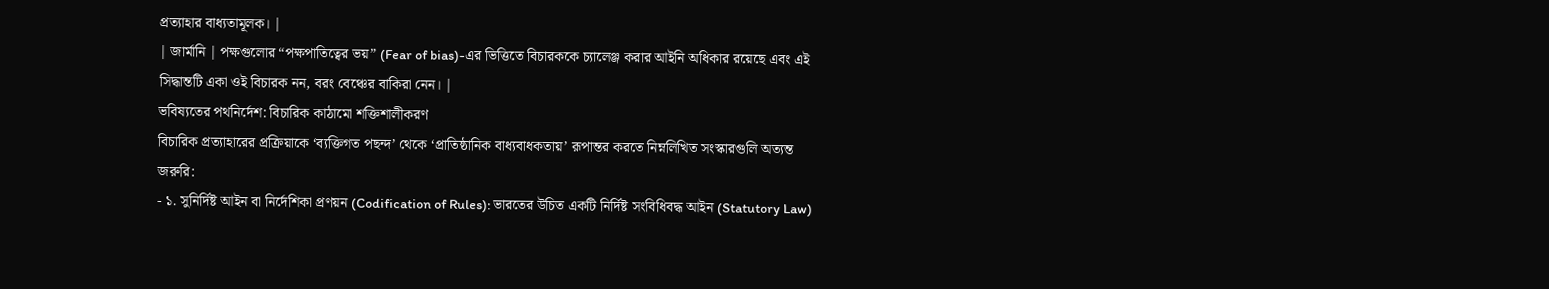প্রত্যাহার বাধ্যতামূলক। |
| জার্মানি | পক্ষগুলোর “পক্ষপাতিত্বের ভয়” (Fear of bias)-এর ভিত্তিতে বিচারককে চ্যালেঞ্জ করার আইনি অধিকার রয়েছে এবং এই সিদ্ধান্তটি একা ওই বিচারক নন, বরং বেঞ্চের বাকিরা নেন। |
ভবিষ্যতের পথনির্দেশ: বিচারিক কাঠামো শক্তিশালীকরণ
বিচারিক প্রত্যাহারের প্রক্রিয়াকে ‘ব্যক্তিগত পছন্দ’ থেকে ‘প্রাতিষ্ঠানিক বাধ্যবাধকতায়’ রূপান্তর করতে নিম্নলিখিত সংস্কারগুলি অত্যন্ত জরুরি:
- ১. সুনির্দিষ্ট আইন বা নির্দেশিকা প্রণয়ন (Codification of Rules): ভারতের উচিত একটি নির্দিষ্ট সংবিধিবদ্ধ আইন (Statutory Law)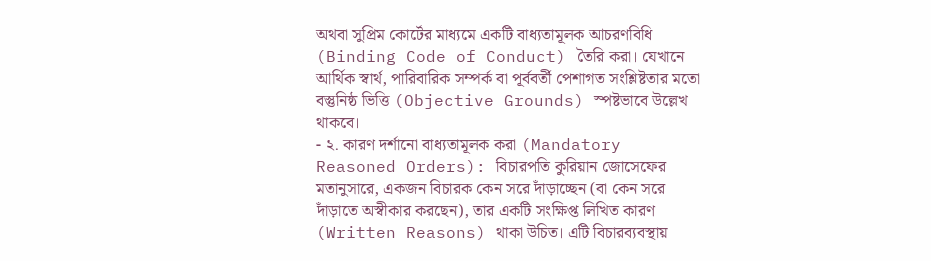অথবা সুপ্রিম কোর্টের মাধ্যমে একটি বাধ্যতামূলক আচরণবিধি (Binding Code of Conduct) তৈরি করা। যেখানে আর্থিক স্বার্থ, পারিবারিক সম্পর্ক বা পূর্ববর্তী পেশাগত সংশ্লিষ্টতার মতো বস্তুনিষ্ঠ ভিত্তি (Objective Grounds) স্পষ্টভাবে উল্লেখ থাকবে।
- ২. কারণ দর্শানো বাধ্যতামূলক করা (Mandatory Reasoned Orders): বিচারপতি কুরিয়ান জোসেফের মতানুসারে, একজন বিচারক কেন সরে দাঁড়াচ্ছেন (বা কেন সরে দাঁড়াতে অস্বীকার করছেন), তার একটি সংক্ষিপ্ত লিখিত কারণ (Written Reasons) থাকা উচিত। এটি বিচারব্যবস্থায়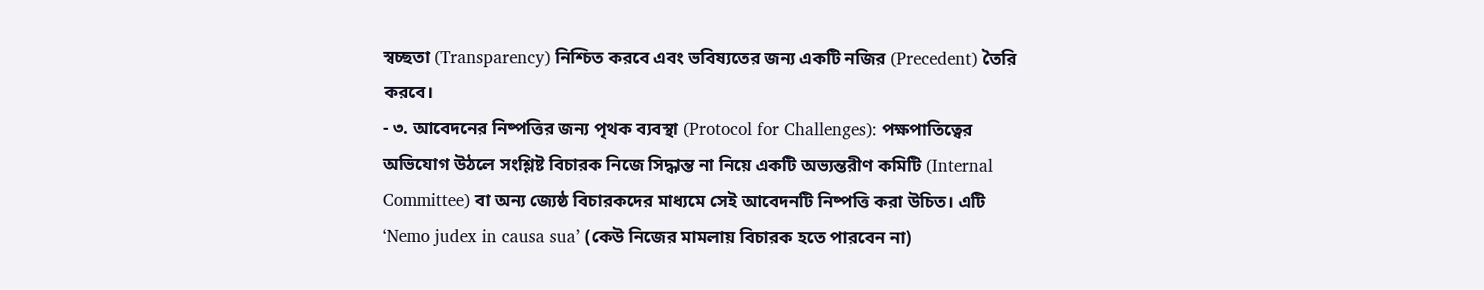স্বচ্ছতা (Transparency) নিশ্চিত করবে এবং ভবিষ্যতের জন্য একটি নজির (Precedent) তৈরি করবে।
- ৩. আবেদনের নিষ্পত্তির জন্য পৃথক ব্যবস্থা (Protocol for Challenges): পক্ষপাতিত্বের অভিযোগ উঠলে সংশ্লিষ্ট বিচারক নিজে সিদ্ধান্ত না নিয়ে একটি অভ্যন্তরীণ কমিটি (Internal Committee) বা অন্য জ্যেষ্ঠ বিচারকদের মাধ্যমে সেই আবেদনটি নিষ্পত্তি করা উচিত। এটি ‘Nemo judex in causa sua’ (কেউ নিজের মামলায় বিচারক হতে পারবেন না)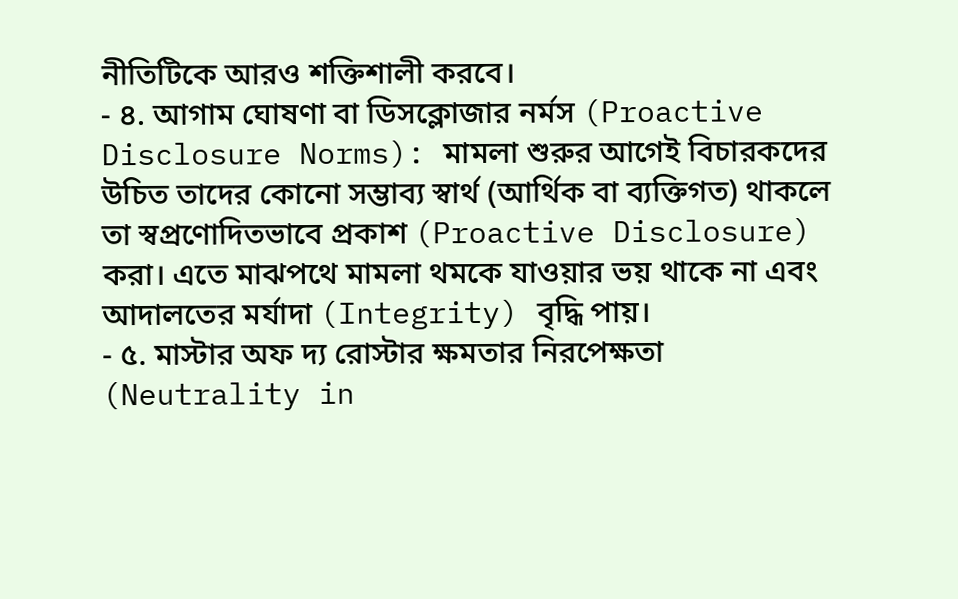নীতিটিকে আরও শক্তিশালী করবে।
- ৪. আগাম ঘোষণা বা ডিসক্লোজার নর্মস (Proactive Disclosure Norms): মামলা শুরুর আগেই বিচারকদের উচিত তাদের কোনো সম্ভাব্য স্বার্থ (আর্থিক বা ব্যক্তিগত) থাকলে তা স্বপ্রণোদিতভাবে প্রকাশ (Proactive Disclosure) করা। এতে মাঝপথে মামলা থমকে যাওয়ার ভয় থাকে না এবং আদালতের মর্যাদা (Integrity) বৃদ্ধি পায়।
- ৫. মাস্টার অফ দ্য রোস্টার ক্ষমতার নিরপেক্ষতা (Neutrality in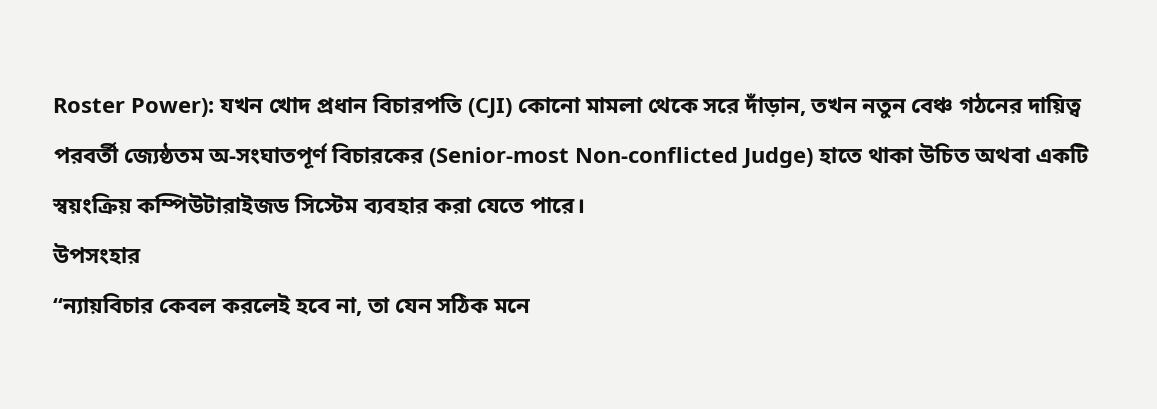Roster Power): যখন খোদ প্রধান বিচারপতি (CJI) কোনো মামলা থেকে সরে দাঁড়ান, তখন নতুন বেঞ্চ গঠনের দায়িত্ব পরবর্তী জ্যেষ্ঠতম অ-সংঘাতপূর্ণ বিচারকের (Senior-most Non-conflicted Judge) হাতে থাকা উচিত অথবা একটি স্বয়ংক্রিয় কম্পিউটারাইজড সিস্টেম ব্যবহার করা যেতে পারে।
উপসংহার
“ন্যায়বিচার কেবল করলেই হবে না, তা যেন সঠিক মনে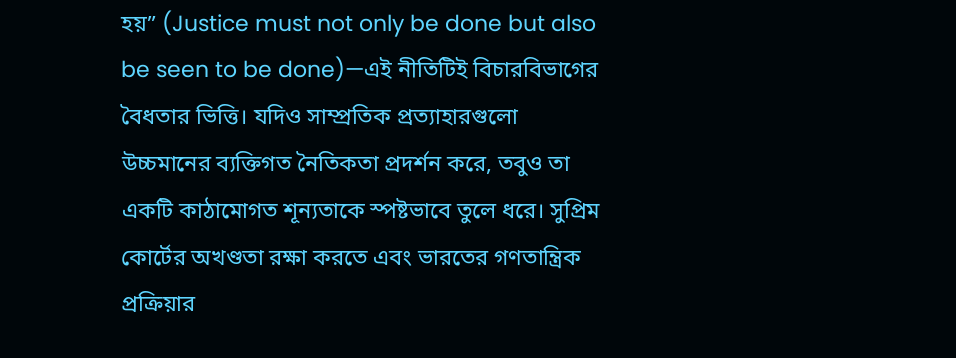হয়” (Justice must not only be done but also be seen to be done)—এই নীতিটিই বিচারবিভাগের বৈধতার ভিত্তি। যদিও সাম্প্রতিক প্রত্যাহারগুলো উচ্চমানের ব্যক্তিগত নৈতিকতা প্রদর্শন করে, তবুও তা একটি কাঠামোগত শূন্যতাকে স্পষ্টভাবে তুলে ধরে। সুপ্রিম কোর্টের অখণ্ডতা রক্ষা করতে এবং ভারতের গণতান্ত্রিক প্রক্রিয়ার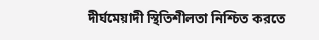দীর্ঘমেয়াদী স্থিতিশীলতা নিশ্চিত করতে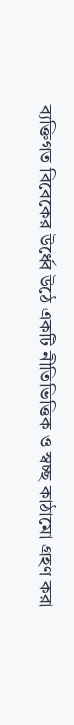ব্যক্তিগত বিবেকের উর্ধ্বে উঠে একটি নীতিভিত্তিক ও স্বচ্ছ কাঠামো গ্রহণ করা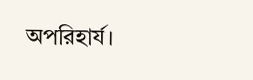অপরিহার্য।